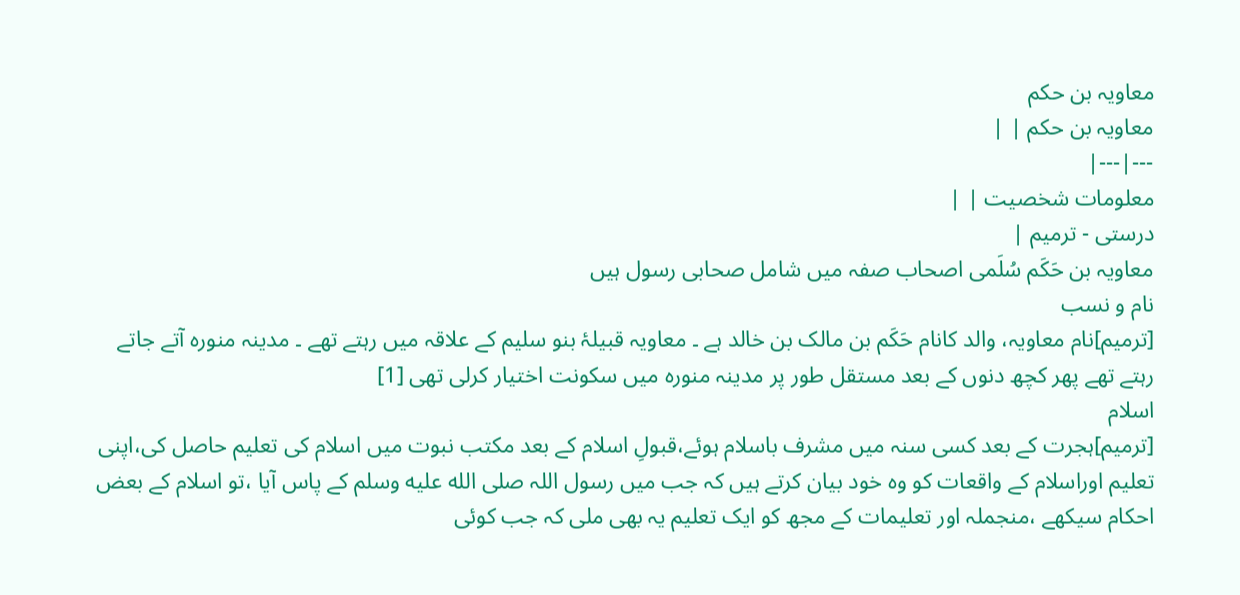معاویہ بن حکم
معاویہ بن حکم | |
---|---|
معلومات شخصیت | |
درستی - ترمیم |
معاویہ بن حَکَم سُلَمی اصحاب صفہ میں شامل صحابی رسول ہیں
نام و نسب
[ترمیم]نام معاویہ، والد کانام حَکَم بن مالک بن خالد ہے ۔ معاویہ قبیلۂ بنو سلیم کے علاقہ میں رہتے تھے ۔ مدینہ منورہ آتے جاتے رہتے تھے پھر کچھ دنوں کے بعد مستقل طور پر مدینہ منورہ میں سکونت اختیار کرلی تھی [1]
اسلام
[ترمیم]ہجرت کے بعد کسی سنہ میں مشرف باسلام ہوئے،قبولِ اسلام کے بعد مکتب نبوت میں اسلام کی تعلیم حاصل کی،اپنی تعلیم اوراسلام کے واقعات کو وہ خود بیان کرتے ہیں کہ جب میں رسول اللہ صلى الله عليه وسلم کے پاس آیا ،تو اسلام کے بعض احکام سیکھے ،منجملہ اور تعلیمات کے مجھ کو ایک تعلیم یہ بھی ملی کہ جب کوئی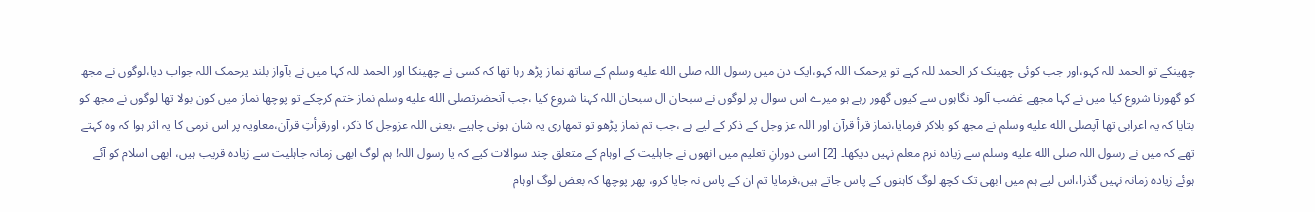چھینکے تو الحمد للہ کہو،اور جب کوئی چھینک کر الحمد للہ کہے تو یرحمک اللہ کہو،ایک دن میں رسول اللہ صلى الله عليه وسلم کے ساتھ نماز پڑھ رہا تھا کہ کسی نے چھینکا اور الحمد للہ کہا میں نے بآواز بلند یرحمک اللہ جواب دیا،لوگوں نے مجھ کو گھورنا شروع کیا میں نے کہا مجھے غضب آلود نگاہوں سے کیوں گھور رہے ہو میرے اس سوال پر لوگوں نے سبحان ال سبحان اللہ کہنا شروع کیا ،جب آنحضرتصلى الله عليه وسلم نماز ختم کرچکے تو پوچھا نماز میں کون بولا تھا لوگوں نے مجھ کو بتایا کہ یہ اعرابی تھا آپصلى الله عليه وسلم نے مجھ کو بلاکر فرمایا،نماز قرأ قرآن اور اللہ عز وجل کے ذکر کے لیے ہے ،جب تم نماز پڑھو تو تمھاری یہ شان ہونی چاہیے ،یعنی اللہ عزوجل کا ذکر، اورقرأتِ قرآن،معاویہ پر اس نرمی کا یہ اثر ہوا کہ وہ کہتے تھے کہ میں نے رسول اللہ صلى الله عليه وسلم سے زیادہ نرم معلم نہیں دیکھا۔ [2] اسی دورانِ تعلیم میں انھوں نے جاہلیت کے اوہام کے متعلق چند سوالات کیے کہ یا رسول اللہ! ہم لوگ ابھی زمانہ جاہلیت سے زیادہ قریب ہیں، ابھی اسلام کو آئے ہوئے زیادہ زمانہ نہیں گذرا،اس لیے ہم میں ابھی تک کچھ لوگ کاہنوں کے پاس جاتے ہیں،فرمایا تم ان کے پاس نہ جایا کرو، پھر پوچھا کہ بعض لوگ اوہام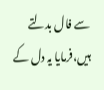سے فال بدلتے ہیں،فرمایا یہ دل کے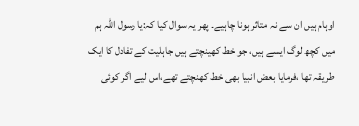اوہام ہیں ان سے نہ متاثر ہونا چاہیے۔ پھر یہ سوال کیا کہ:یا رسول اللہ ہم میں کچھ لوگ ایسے ہیں، جو خط کھینچتے ہیں جاہلیت کے تفادل کا ایک طریقہ تھا ،فرمایا بعض انبیا بھی خط کھنچتے تھے،اس لیے اگر کوئی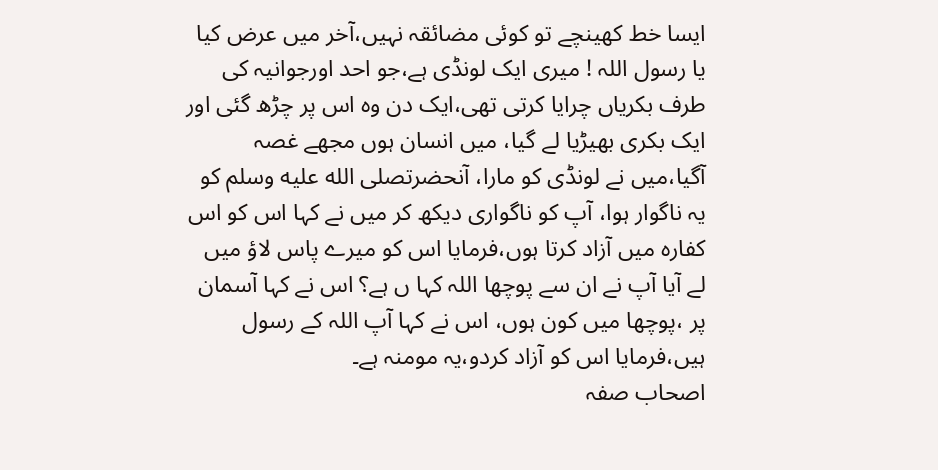ایسا خط کھینچے تو کوئی مضائقہ نہیں،آخر میں عرض کیا یا رسول اللہ ! میری ایک لونڈی ہے،جو احد اورجوانیہ کی طرف بکریاں چرایا کرتی تھی،ایک دن وہ اس پر چڑھ گئی اور ایک بکری بھیڑیا لے گیا، میں انسان ہوں مجھے غصہ آگیا،میں نے لونڈی کو مارا، آنحضرتصلى الله عليه وسلم کو یہ ناگوار ہوا، آپ کو ناگواری دیکھ کر میں نے کہا اس کو اس کفارہ میں آزاد کرتا ہوں،فرمایا اس کو میرے پاس لاؤ میں لے آیا آپ نے ان سے پوچھا اللہ کہا ں ہے؟ اس نے کہا آسمان پر ،پوچھا میں کون ہوں، اس نے کہا آپ اللہ کے رسول ہیں،فرمایا اس کو آزاد کردو،یہ مومنہ ہے۔
اصحاب صفہ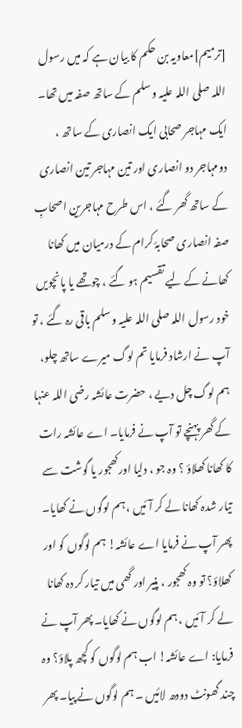[ترمیم]معاویہ بن حکم کا بیان ہے کہ میں رسول اللہ صلی اللہ علیہ وسلم کے ساتھ صفہ میں تھا۔ ایک مہاجر صحابی ایک انصاری کے ساتھ ، دومہاجر دو انصاری اور تین مہاجر تین انصاری کے ساتھ گھر گئے ، اس طرح مہاجرین اصحابِ صفہ انصاری صحابۂ کرام کے درمیان میں کھانا کھانے کے لیے تقسیم ہو گئے ، چوتھے یا پانچویں خود رسول اللہ صلی اللہ علیہ وسلم باقی رہ گئے ، تو آپ نے ارشاد فرمایا تم لوگ میرے ساتھ چلو، ہم لوگ چل دیے ، حضرت عائشہ رضی اللہ عنہا کے گھر پہنچے تو آپ نے فرمایا۔ اے عائشہ رات کا کھانا کھلاؤ ؟ وہ جو ، دلیا اورکھجور یا گوشت سے تیار شدہ کھانا لے کر آئیں ، ہم لوگوں نے کھایا۔ پھر آپ نے فرمایا اے عائشہ! ہم لوگوں کو اور کھلاؤ؟ تو وہ کھجور ، پنیر اور گھی میں تیار کر دہ کھانا لے کر آئیں ، ہم لوگوں نے کھایا۔ پھر آپ نے فرمایا: اے عائشہ! اب ہم لوگوں کو کچھ پلاؤ؟ وہ چند گھونٹ دودھ لائیں ۔ ہم لوگوں نے پیا۔ پھر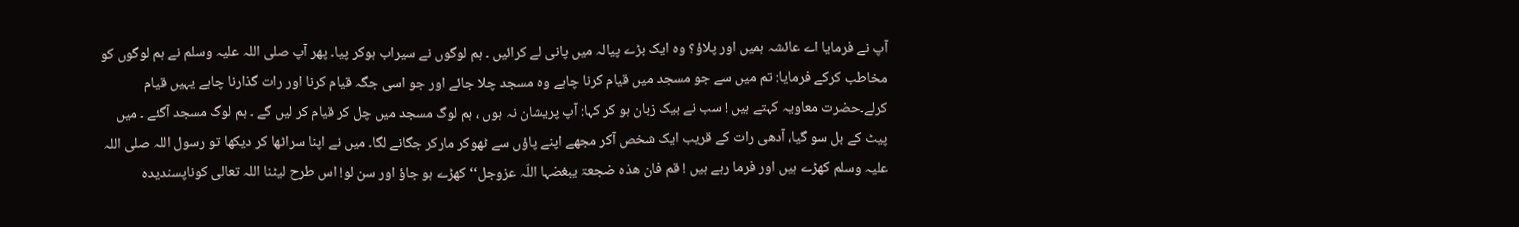آپ نے فرمایا اے عائشہ ہمیں اور پلاؤ؟ وہ ایک بڑے پیالہ میں پانی لے کرائیں ۔ ہم لوگوں نے سیراب ہوکر پیا۔ پھر آپ صلی اللہ علیہ وسلم نے ہم لوگوں کو مخاطب کرکے فرمایا: تم میں سے جو مسجد میں قیام کرنا چاہے وہ مسجد چلا جائے اور جو اسی جگہ قیام کرنا اور رات گذارنا چاہے یہیں قیام کرلے۔حضرت معاویہ کہتے ہیں ! سب نے بیک زبان ہو کر کہا: آپ پریشان نہ ہوں ، ہم لوگ مسجد میں چل کر قیام کر لیں گے ۔ ہم لوگ مسجد آگئے ۔ میں پیٹ کے بل سو گیا، آدھی رات کے قریب ایک شخص آکر مجھے اپنے پاؤں سے ٹھوکر مارکر جگانے لگا۔ میں نے اپنا سراٹھا کر دیکھا تو رسول اللہ صلی اللہ علیہ وسلم کھڑے ہیں اور فرما رہے ہیں ! قم فان ھذہ ضجعۃ یبغضہا اللّہ عزوجل‘‘ کھڑے ہو جاؤ اور سن لو! اس طرح لیٹنا اللہ تعالی کوناپسندیدہ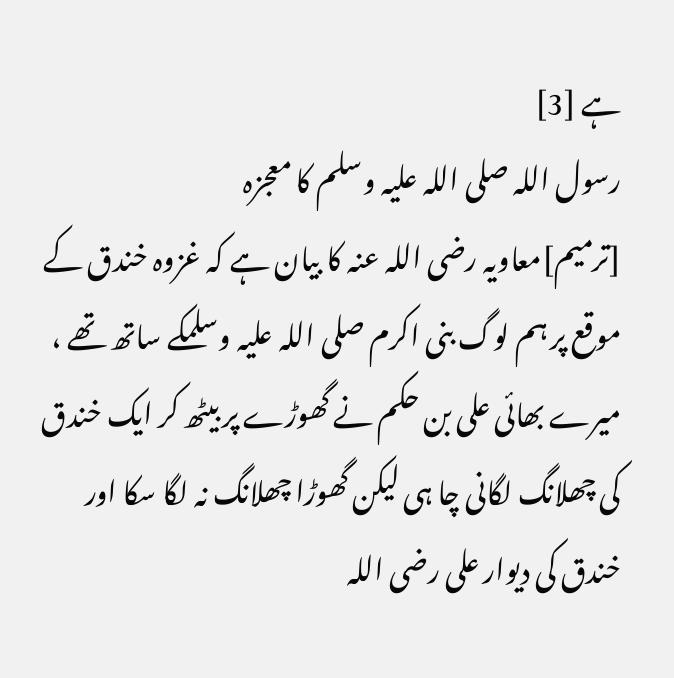ہے [3]
رسول اللہ صلی اللہ علیہ وسلم کا معجزہ
[ترمیم]معاویہ رضی اللہ عنہ کا بیان ہے کہ غزوہ خندق کے موقع پر ہم لوگ بنی اکرم صلی اللہ علیہ وسلمکے ساتھ تھے ، میرے بھائی علی بن حکم نے گھوڑے پر بیٹھ کر ایک خندق کی چھلانگ لگانی چا ہی لیکن گھوڑا چھلانگ نہ لگا سکا اور خندق کی دیوار علی رضی اللہ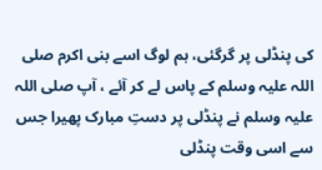کی پنڈلی پر گرگئی، ہم لوگ اسے بنی اکرم صلی اللہ علیہ وسلم کے پاس لے کر آئے ، آپ صلی اللہ علیہ وسلم نے پنڈلی پر دستِ مبارک پھیرا جس سے اسی وقت پنڈلی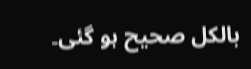بالکل صحیح ہو گئی۔